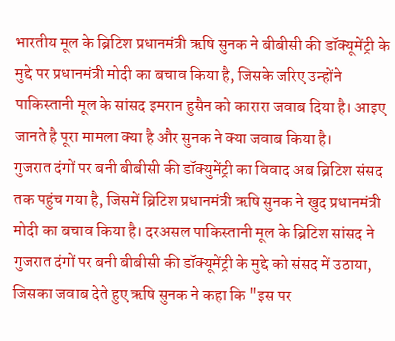भारतीय मूल के ब्रिटिश प्रधानमंत्री ऋषि सुनक ने बीबीसी की डॉक्यूमेंट्री के मुद्दे पर प्रधानमंत्री मोदी का बचाव किया है, जिसके जरिए उन्होंने पाकिस्तानी मूल के सांसद इमरान हुसैन को कारारा जवाब दिया है। आइए जानते है पूरा मामला क्या है और सुनक ने क्या जवाब किया है।
गुजरात दंगों पर बनी बीबीसी की डॉक्युमेंट्री का विवाद अब ब्रिटिश संसद तक पहुंच गया है, जिसमें ब्रिटिश प्रधानमंत्री ऋषि सुनक ने खुद प्रधानमंत्री मोदी का बचाव किया है। दरअसल पाकिस्तानी मूल के ब्रिटिश सांसद ने गुजरात दंगों पर बनी बीबीसी की डॉक्यूमेंट्री के मुद्दे को संसद में उठाया, जिसका जवाब देते हुए ऋषि सुनक ने कहा कि "इस पर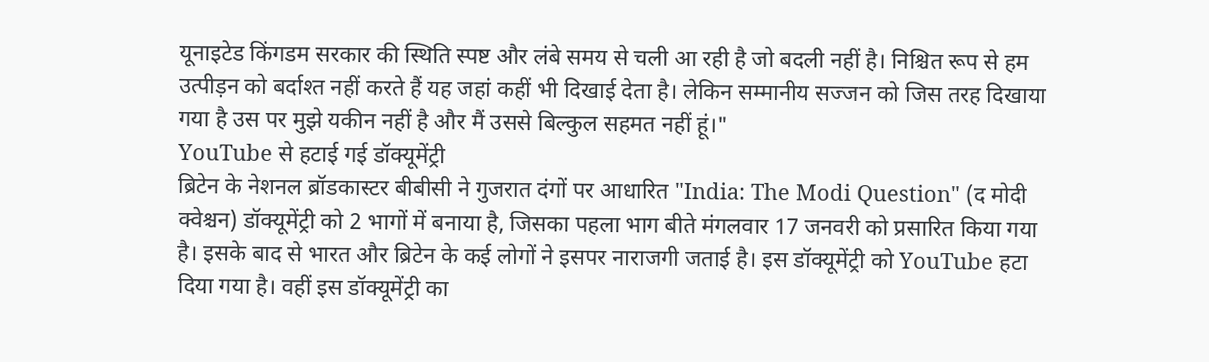यूनाइटेड किंगडम सरकार की स्थिति स्पष्ट और लंबे समय से चली आ रही है जो बदली नहीं है। निश्चित रूप से हम उत्पीड़न को बर्दाश्त नहीं करते हैं यह जहां कहीं भी दिखाई देता है। लेकिन सम्मानीय सज्जन को जिस तरह दिखाया गया है उस पर मुझे यकीन नहीं है और मैं उससे बिल्कुल सहमत नहीं हूं।"
YouTube से हटाई गई डॉक्यूमेंट्री
ब्रिटेन के नेशनल ब्रॉडकास्टर बीबीसी ने गुजरात दंगों पर आधारित "India: The Modi Question" (द मोदी क्वेश्चन) डॉक्यूमेंट्री को 2 भागों में बनाया है, जिसका पहला भाग बीते मंगलवार 17 जनवरी को प्रसारित किया गया है। इसके बाद से भारत और ब्रिटेन के कई लोगों ने इसपर नाराजगी जताई है। इस डॉक्यूमेंट्री को YouTube हटा दिया गया है। वहीं इस डॉक्यूमेंट्री का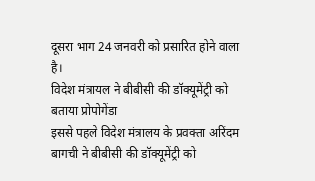दूसरा भाग 24 जनवरी को प्रसारित होने वाला है।
विदेश मंत्रायल ने बीबीसी की डॉक्यूमेंट्री को बताया प्रोपोगेंडा
इससे पहले विदेश मंत्रालय के प्रवक्ता अरिंदम बागची ने बीबीसी की डॉक्यूमेंट्री को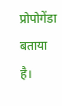प्रोपोगेंडा बताया है।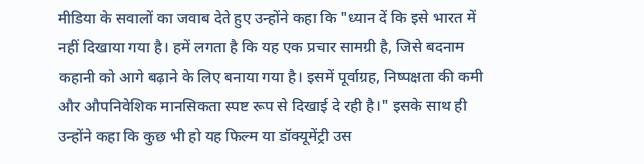मीडिया के सवालों का जवाब देते हुए उन्होंने कहा कि "ध्यान दें कि इसे भारत में नहीं दिखाया गया है। हमें लगता है कि यह एक प्रचार सामग्री है, जिसे बदनाम कहानी को आगे बढ़ाने के लिए बनाया गया है। इसमें पूर्वाग्रह, निष्पक्षता की कमी और औपनिवेशिक मानसिकता स्पष्ट रूप से दिखाई दे रही है।" इसके साथ ही उन्होंने कहा कि कुछ भी हो यह फिल्म या डॉक्यूमेंट्री उस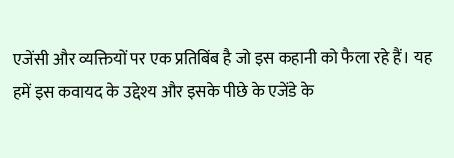एजेंसी और व्यक्तियों पर एक प्रतिबिंब है जो इस कहानी को फैला रहे हैं। यह हमें इस कवायद के उद्देश्य और इसके पीछे के एजेंडे के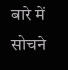बारे में सोचने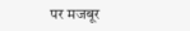पर मजबूर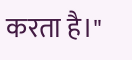करता है।"